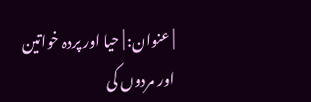| عنوان: | حیا اور پردہ خواتین اور مردوں کی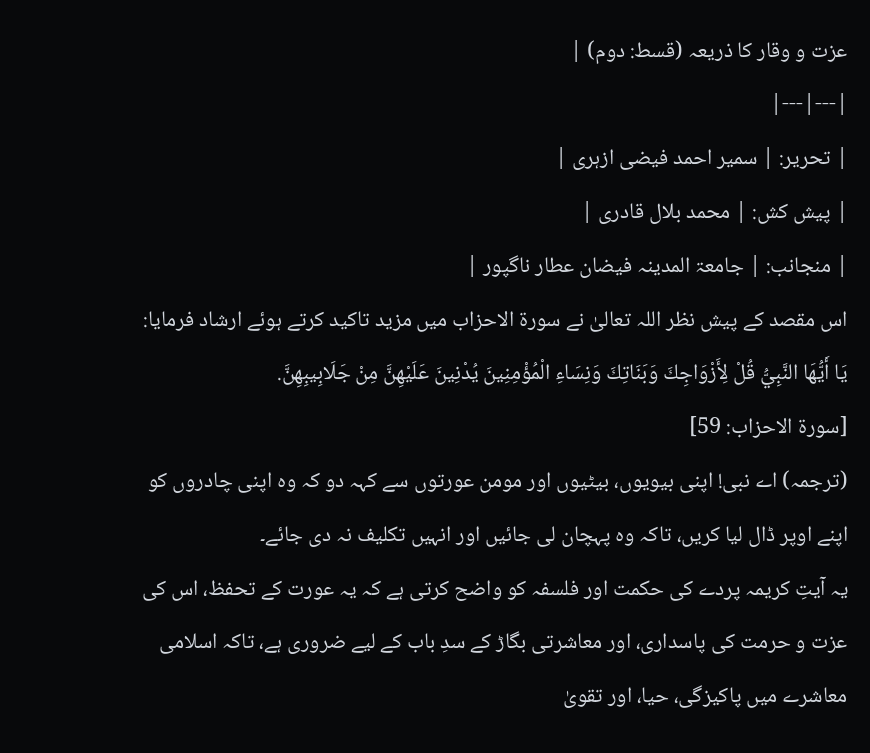عزت و وقار کا ذریعہ (قسط: دوم) |
|---|---|
| تحریر: | سمیر احمد فیضی ازہری |
| پیش کش: | محمد بلال قادری |
| منجانب: | جامعۃ المدینہ فیضان عطار ناگپور |
اس مقصد کے پیش نظر اللہ تعالیٰ نے سورۃ الاحزاب میں مزید تاکید کرتے ہوئے ارشاد فرمایا:
يَا أَيُّهَا النَّبِيُّ قُلْ لِأَزْوَاجِكَ وَبَنَاتِكَ وَنِسَاءِ الْمُؤْمِنِينَ يُدْنِينَ عَلَيْهِنَّ مِنْ جَلَابِيبِهِنَّ.
[سورۃ الاحزاب: 59]
(ترجمہ) اے نبی! اپنی بیویوں، بیٹیوں اور مومن عورتوں سے کہہ دو کہ وہ اپنی چادروں کو اپنے اوپر ڈال لیا کریں، تاکہ وہ پہچان لی جائیں اور انہیں تکلیف نہ دی جائے۔
یہ آیتِ کریمہ پردے کی حکمت اور فلسفہ کو واضح کرتی ہے کہ یہ عورت کے تحفظ، اس کی عزت و حرمت کی پاسداری، اور معاشرتی بگاڑ کے سدِ باب کے لیے ضروری ہے، تاکہ اسلامی معاشرے میں پاکیزگی، حیا، اور تقویٰ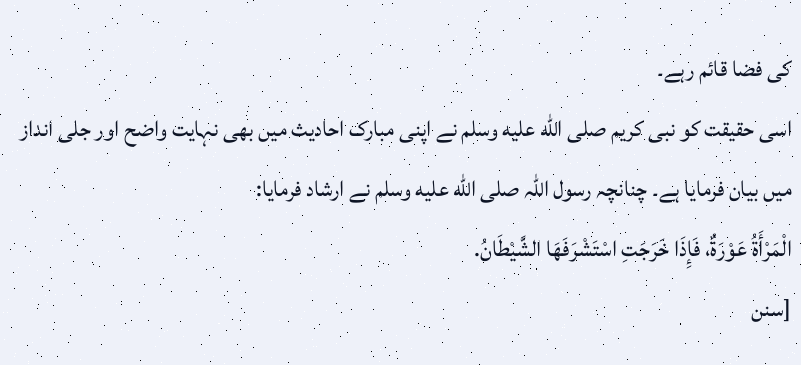کی فضا قائم رہے۔
اسی حقیقت کو نبی کریم صلى الله عليه وسلم نے اپنی مبارک احادیث میں بھی نہایت واضح اور جلی انداز میں بیان فرمایا ہے۔ چنانچہ رسول اللہ صلى الله عليه وسلم نے ارشاد فرمایا:
الْمَرْأَةُ عَوْرَةٌ، فَإِذَا خَرَجَتِ اسْتَشْرَفَهَا الشَّيْطَانُ.
[سنن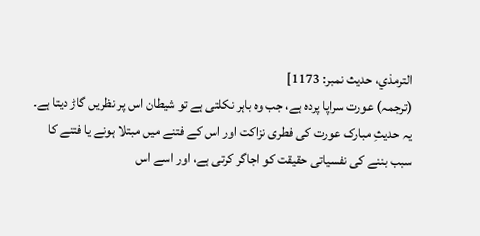الترمذي، حدیث نمبر: 1173]
(ترجمہ) عورت سراپا پردہ ہے، جب وہ باہر نکلتی ہے تو شیطان اس پر نظریں گاڑ دیتا ہے۔
یہ حدیثِ مبارک عورت کی فطری نزاکت اور اس کے فتنے میں مبتلا ہونے یا فتنے کا سبب بننے کی نفسیاتی حقیقت کو اجاگر کرتی ہے، اور اسے اس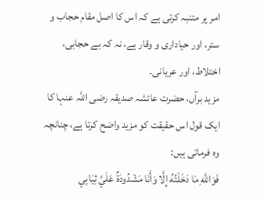امر پر متنبہ کرتی ہے کہ اس کا اصل مقام حجاب و ستر، اور حیاداری و وقار ہے، نہ کہ بے حجابی، اختلاط، اور عریانی۔
مزید برآں، حضرت عائشہ صدیقہ رضی اللہ عنہا کا ایک قول اس حقیقت کو مزید واضح کرتا ہے، چنانچہ وہ فرماتی ہیں:
فَوَاللَّهِ مَا دَخَلْتُهُ إِلَّا وَأَنَا مَشْدُودَةٌ عَلَيَّ ثِيَابِي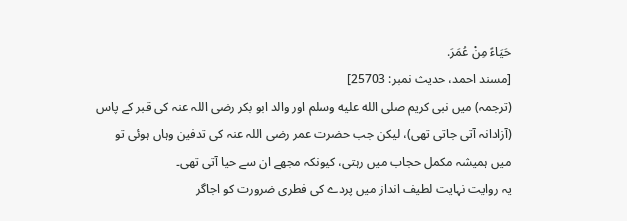حَيَاءً مِنْ عُمَرَ.
[مسند احمد، حدیث نمبر: 25703]
(ترجمہ) میں نبی کریم صلى الله عليه وسلم اور والد ابو بکر رضی اللہ عنہ کی قبر کے پاس (آزادانہ آتی جاتی تھی)، لیکن جب حضرت عمر رضی اللہ عنہ کی تدفین وہاں ہوئی تو میں ہمیشہ مکمل حجاب میں رہتی، کیونکہ مجھے ان سے حیا آتی تھی۔
یہ روایت نہایت لطیف انداز میں پردے کی فطری ضرورت کو اجاگر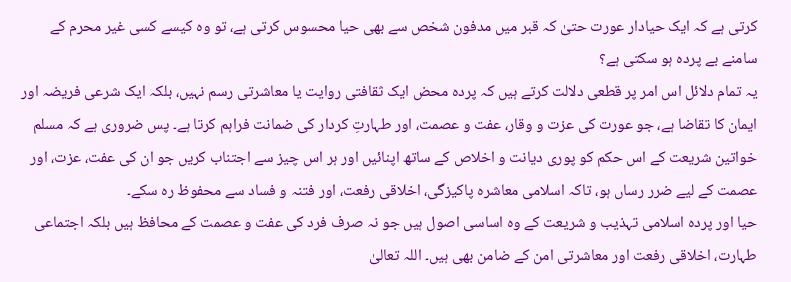کرتی ہے کہ ایک حیادار عورت حتیٰ کہ قبر میں مدفون شخص سے بھی حیا محسوس کرتی ہے، تو وہ کیسے کسی غیر محرم کے سامنے بے پردہ ہو سکتی ہے؟
یہ تمام دلائل اس امر پر قطعی دلالت کرتے ہیں کہ پردہ محض ایک ثقافتی روایت یا معاشرتی رسم نہیں، بلکہ ایک شرعی فریضہ اور ایمان کا تقاضا ہے، جو عورت کی عزت و وقار، عفت و عصمت، اور طہارتِ کردار کی ضمانت فراہم کرتا ہے۔ پس ضروری ہے کہ مسلم خواتین شریعت کے اس حکم کو پوری دیانت و اخلاص کے ساتھ اپنائیں اور ہر اس چیز سے اجتناب کریں جو ان کی عفت، عزت، اور عصمت کے لیے ضرر رساں ہو، تاکہ اسلامی معاشرہ پاکیزگی، اخلاقی رفعت، اور فتنہ و فساد سے محفوظ رہ سکے۔
حیا اور پردہ اسلامی تہذیب و شریعت کے وہ اساسی اصول ہیں جو نہ صرف فرد کی عفت و عصمت کے محافظ ہیں بلکہ اجتماعی طہارت، اخلاقی رفعت اور معاشرتی امن کے ضامن بھی ہیں۔ اللہ تعالیٰ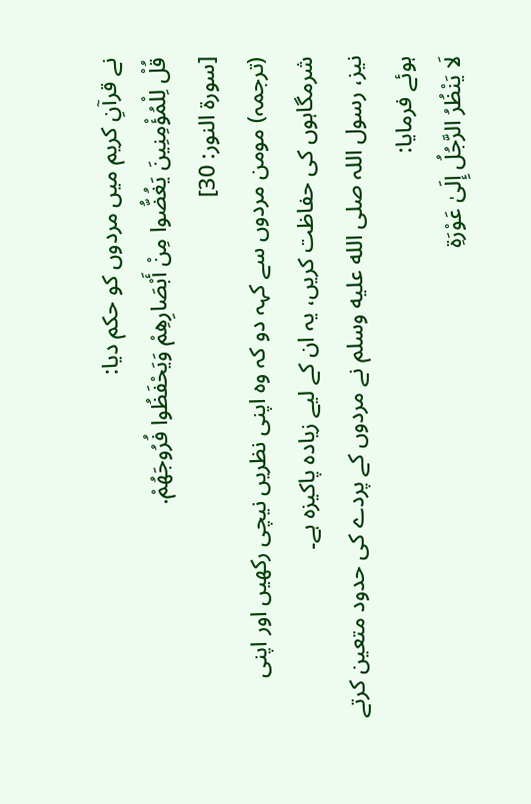نے قرآنِ کریم میں مردوں کو حکم دیا:
قُلْ لِلْمُؤْمِنِينَ يَغُضُّوا مِنْ أَبْصَارِهِمْ وَيَحْفَظُوا فُرُوجَهُمْ.
[سورۃ النور: 30]
(ترجمہ) مومن مردوں سے کہہ دو کہ وہ اپنی نظریں نیچی رکھیں اور اپنی شرمگاہوں کی حفاظت کریں، یہ ان کے لیے زیادہ پاکیزہ ہے۔
نیز، رسول اللہ صلى الله عليه وسلم نے مردوں کے پردے کی حدود متعین کرتے ہوئے فرمایا:
لَا يَنْظُرُ الرَّجُلُ إِلَىٰ عَوْرَةِ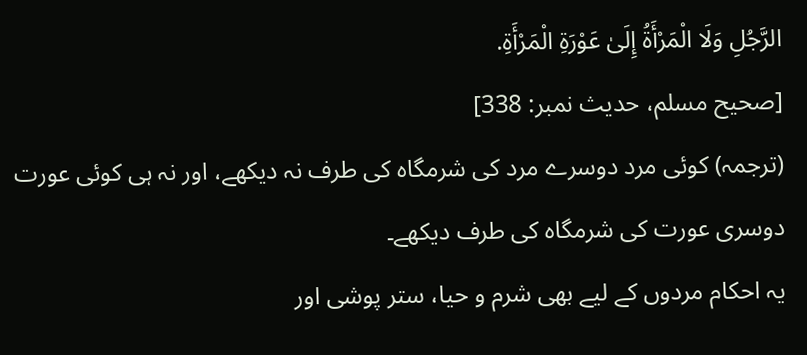الرَّجُلِ وَلَا الْمَرْأَةُ إِلَىٰ عَوْرَةِ الْمَرْأَةِ.
[صحیح مسلم، حدیث نمبر: 338]
(ترجمہ) کوئی مرد دوسرے مرد کی شرمگاہ کی طرف نہ دیکھے، اور نہ ہی کوئی عورت دوسری عورت کی شرمگاہ کی طرف دیکھے۔
یہ احکام مردوں کے لیے بھی شرم و حیا، ستر پوشی اور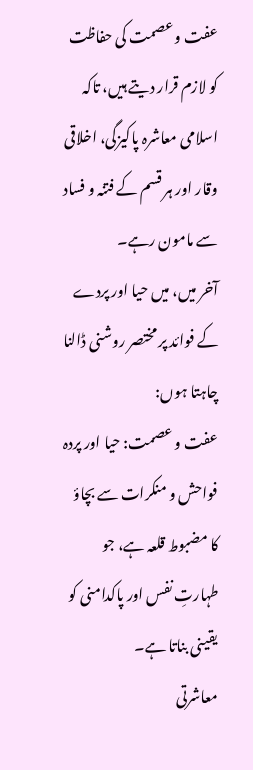عفت و عصمت کی حفاظت کو لازم قرار دیتے ہیں، تاکہ اسلامی معاشرہ پاکیزگی، اخلاقی وقار اور ہر قسم کے فتنہ و فساد سے مامون رہے۔
آخر میں، میں حیا اور پردے کے فوائد پر مختصر روشنی ڈالنا چاہتا ہوں:
عفت و عصمت: حیا اور پردہ فواحش و منکرات سے بچاؤ کا مضبوط قلعہ ہے، جو طہارتِ نفس اور پاکدامنی کو یقینی بناتا ہے۔
معاشرتی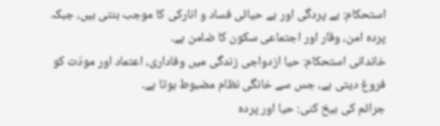استحکام: بے پردگی اور بے حیائی فساد و انارکی کا موجب بنتی ہیں، جبکہ پردہ امن، وقار اور اجتماعی سکون کا ضامن ہے۔
خاندانی استحکام: حیا ازدواجی زندگی میں وفاداری، اعتماد اور مودّت کو فروغ دیتی ہے، جس سے خانگی نظام مضبوط ہوتا ہے۔
جرائم کی بیخ کنی: حیا اور پردہ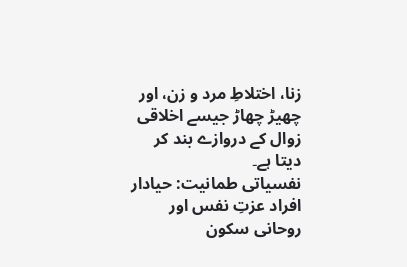زنا، اختلاطِ مرد و زن، اور چھیڑ چھاڑ جیسے اخلاقی زوال کے دروازے بند کر دیتا ہے۔
نفسیاتی طمانیت: حیادار افراد عزتِ نفس اور روحانی سکون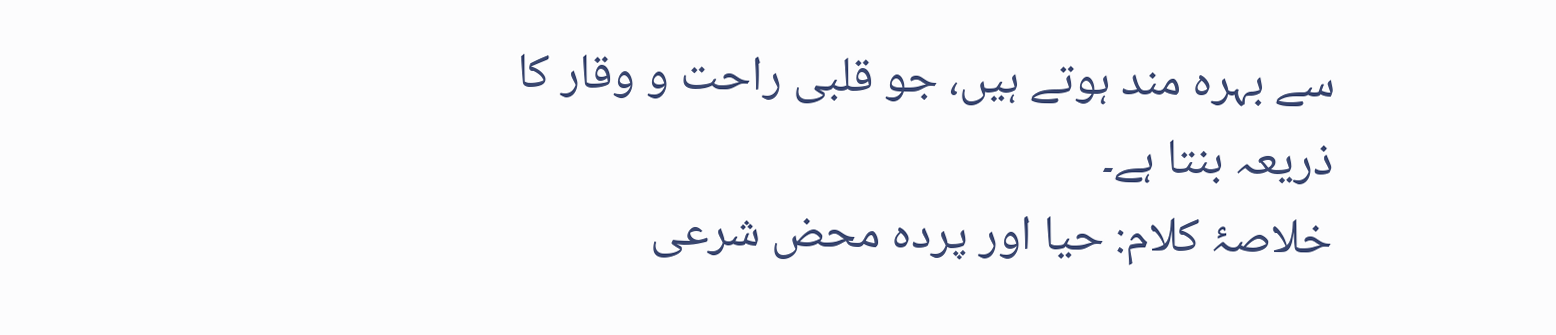سے بہرہ مند ہوتے ہیں، جو قلبی راحت و وقار کا ذریعہ بنتا ہے۔
خلاصۂ کلام: حیا اور پردہ محض شرعی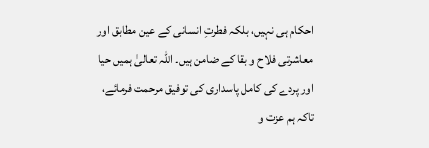احکام ہی نہیں، بلکہ فطرتِ انسانی کے عین مطابق اور معاشرتی فلاح و بقا کے ضامن ہیں۔ اللہ تعالیٰ ہمیں حیا اور پردے کی کامل پاسداری کی توفیق مرحمت فرمائے، تاکہ ہم عزت و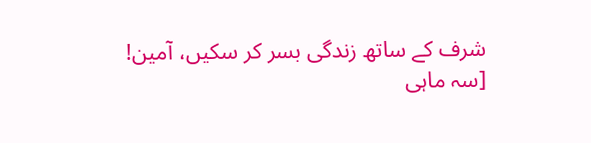شرف کے ساتھ زندگی بسر کر سکیں، آمین!
[سہ ماہی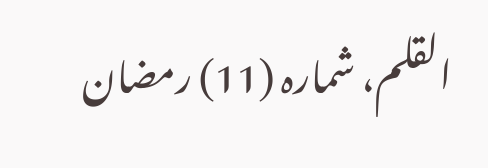القلم، شمارہ (11) رمضان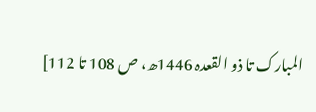المبارک تا ذو القعدہ 1446ھ، ص 108 تا 112]